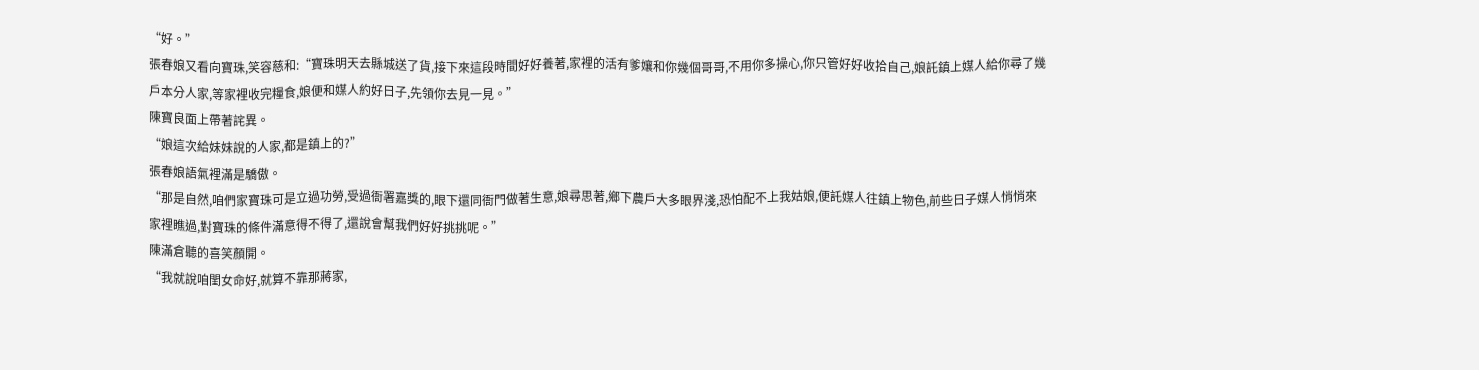“好。”
張春娘又看向寶珠,笑容慈和:“寶珠明天去縣城送了貨,接下來這段時間好好養著,家裡的活有爹孃和你幾個哥哥,不用你多操心,你只管好好收拾自己,娘託鎮上媒人給你尋了幾戶本分人家,等家裡收完糧食,娘便和媒人約好日子,先領你去見一見。”
陳寶良面上帶著詫異。
“娘這次給妹妹說的人家,都是鎮上的?”
張春娘語氣裡滿是驕傲。
“那是自然,咱們家寶珠可是立過功勞,受過衙署嘉獎的,眼下還同衙門做著生意,娘尋思著,鄉下農戶大多眼界淺,恐怕配不上我姑娘,便託媒人往鎮上物色,前些日子媒人悄悄來家裡瞧過,對寶珠的條件滿意得不得了,還說會幫我們好好挑挑呢。”
陳滿倉聽的喜笑顏開。
“我就說咱閨女命好,就算不靠那蔣家,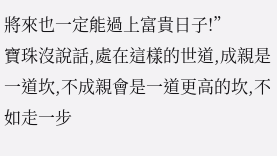將來也一定能過上富貴日子!”
寶珠沒說話,處在這樣的世道,成親是一道坎,不成親會是一道更高的坎,不如走一步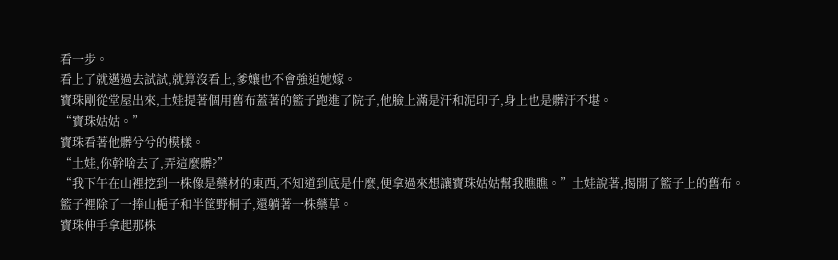看一步。
看上了就邁過去試試,就算沒看上,爹孃也不會強迫她嫁。
寶珠剛從堂屋出來,土娃提著個用舊布蓋著的籃子跑進了院子,他臉上滿是汗和泥印子,身上也是髒汙不堪。
“寶珠姑姑。”
寶珠看著他髒兮兮的模樣。
“土娃,你幹啥去了,弄這麼髒?”
“我下午在山裡挖到一株像是藥材的東西,不知道到底是什麼,便拿過來想讓寶珠姑姑幫我瞧瞧。”土娃說著,揭開了籃子上的舊布。
籃子裡除了一捧山梔子和半筐野桐子,還躺著一株藥草。
寶珠伸手拿起那株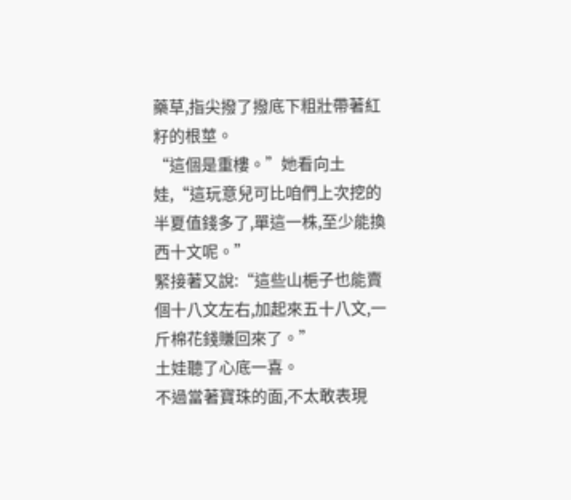藥草,指尖撥了撥底下粗壯帶著紅籽的根莖。
“這個是重樓。”她看向土娃,“這玩意兒可比咱們上次挖的半夏值錢多了,單這一株,至少能換西十文呢。”
緊接著又說:“這些山梔子也能賣個十八文左右,加起來五十八文,一斤棉花錢賺回來了。”
土娃聽了心底一喜。
不過當著寶珠的面,不太敢表現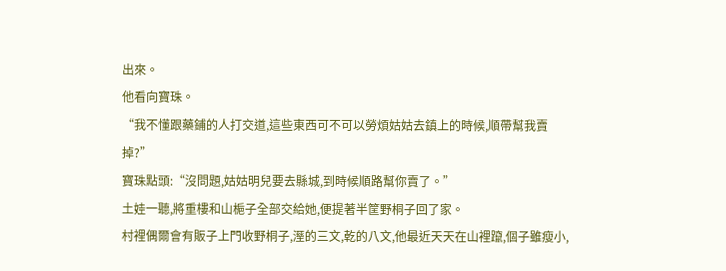出來。
他看向寶珠。
“我不懂跟藥鋪的人打交道,這些東西可不可以勞煩姑姑去鎮上的時候,順帶幫我賣掉?”
寶珠點頭:“沒問題,姑姑明兒要去縣城,到時候順路幫你賣了。”
土娃一聽,將重樓和山梔子全部交給她,便提著半筐野桐子回了家。
村裡偶爾會有販子上門收野桐子,溼的三文,乾的八文,他最近天天在山裡躥,個子雖瘦小,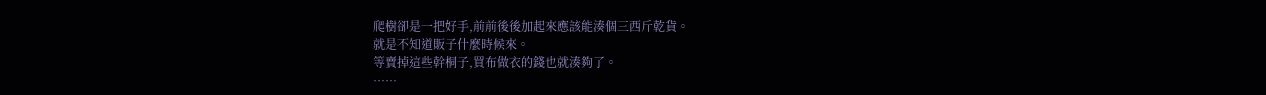爬樹卻是一把好手,前前後後加起來應該能湊個三西斤乾貨。
就是不知道販子什麼時候來。
等賣掉這些幹桐子,買布做衣的錢也就湊夠了。
……